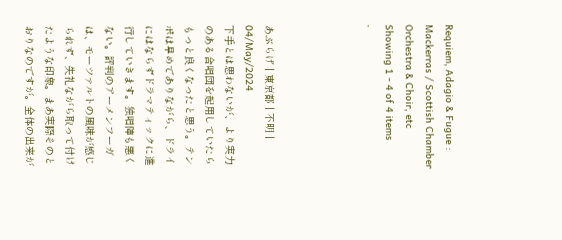Requiem, Adagio & Fugue : Mackerras / Scottish Chamber Orchestra & Choir, etc
Showing 1 - 4 of 4 items
-




あぶらげ | 東京都 | 不明 | 04/May/2024
下手とは思わないが、より実力のある合唱団を起用していたらもっと良くなったと思う。テンポは早めでありながら、ドライにはならずドラマティックに進行していきます。独唱陣も悪くない。評判のアーメンフーガは、モーツァルトの風味が感じられず、失礼ながら取って付けたような印象。まあ実際そのとおりなのですが。全体の出来が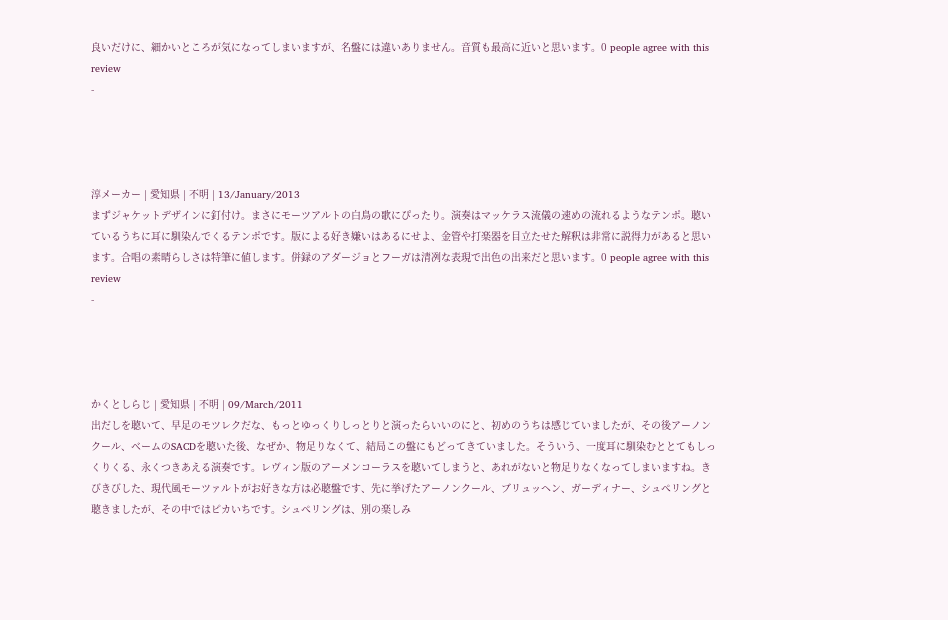良いだけに、細かいところが気になってしまいますが、名盤には違いありません。音質も最高に近いと思います。0 people agree with this review
-




淳メーカー | 愛知県 | 不明 | 13/January/2013
まずジャケットデザインに釘付け。まさにモーツアルトの白鳥の歌にぴったり。演奏はマッケラス流儀の速めの流れるようなテンポ。聴いているうちに耳に馴染んでくるテンポです。版による好き嫌いはあるにせよ、金管や打楽器を目立たせた解釈は非常に説得力があると思います。合唱の素晴らしさは特筆に値します。併録のアダージョとフーガは清冽な表現で出色の出来だと思います。0 people agree with this review
-




かくとしらじ | 愛知県 | 不明 | 09/March/2011
出だしを聴いて、早足のモツレクだな、もっとゆっくりしっとりと演ったらいいのにと、初めのうちは感じていましたが、その後アーノンクール、ベームのSACDを聴いた後、なぜか、物足りなくて、結局この盤にもどってきていました。そういう、一度耳に馴染むととてもしっくりくる、永くつきあえる演奏です。レヴィン版のアーメンコーラスを聴いてしまうと、あれがないと物足りなくなってしまいますね。きびきびした、現代風モーツァルトがお好きな方は必聴盤です、先に挙げたアーノンクール、ブリュッヘン、ガーディナー、シュペリングと聴きましたが、その中ではピカいちです。シュペリングは、別の楽しみ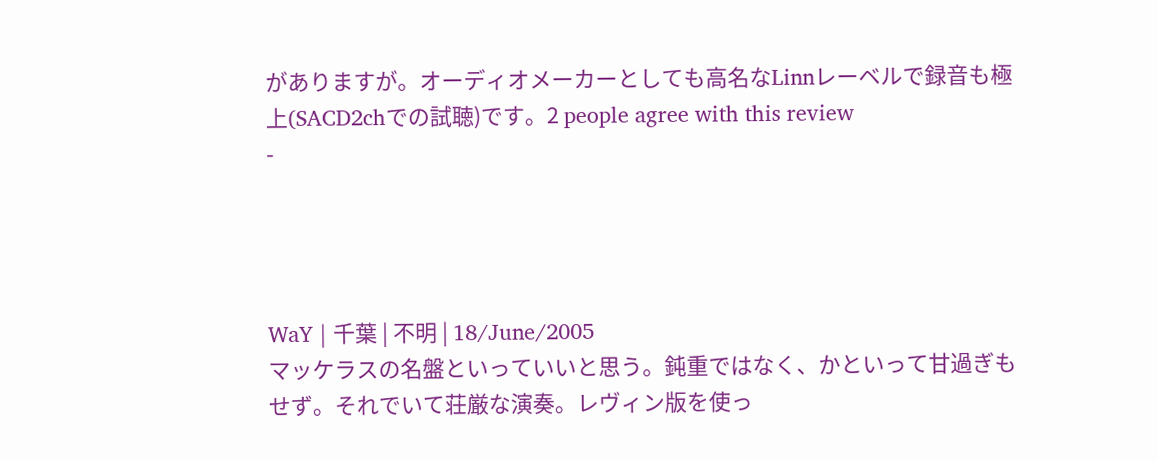がありますが。オーディオメーカーとしても高名なLinnレーベルで録音も極上(SACD2chでの試聴)です。2 people agree with this review
-




WaY | 千葉 | 不明 | 18/June/2005
マッケラスの名盤といっていいと思う。鈍重ではなく、かといって甘過ぎもせず。それでいて荘厳な演奏。レヴィン版を使っ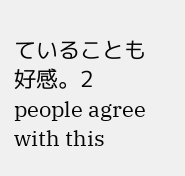ていることも好感。2 people agree with this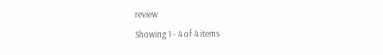review
Showing 1 - 4 of 4 items